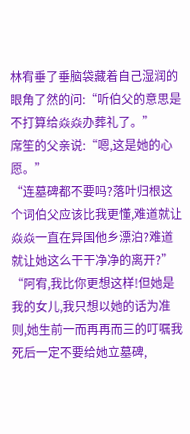林宥垂了垂脑袋藏着自己湿润的眼角了然的问:“听伯父的意思是不打算给焱焱办葬礼了。”
席笙的父亲说:“嗯,这是她的心愿。”
“连墓碑都不要吗?落叶归根这个词伯父应该比我更懂,难道就让焱焱一直在异国他乡漂泊?难道就让她这么干干净净的离开?”
“阿宥,我比你更想这样!但她是我的女儿,我只想以她的话为准则,她生前一而再再而三的叮嘱我死后一定不要给她立墓碑,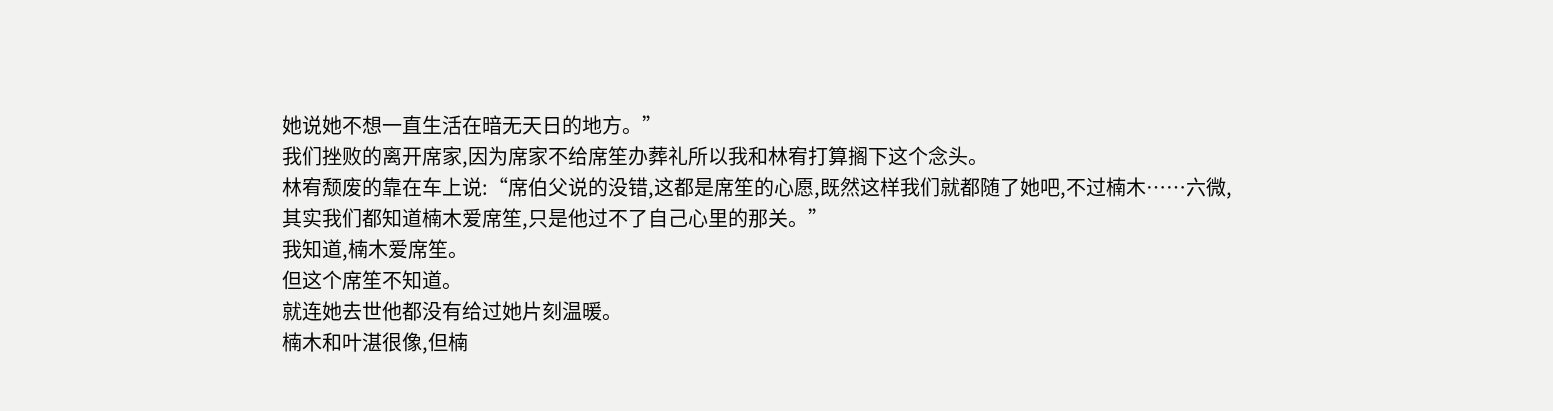她说她不想一直生活在暗无天日的地方。”
我们挫败的离开席家,因为席家不给席笙办葬礼所以我和林宥打算搁下这个念头。
林宥颓废的靠在车上说:“席伯父说的没错,这都是席笙的心愿,既然这样我们就都随了她吧,不过楠木……六微,其实我们都知道楠木爱席笙,只是他过不了自己心里的那关。”
我知道,楠木爱席笙。
但这个席笙不知道。
就连她去世他都没有给过她片刻温暖。
楠木和叶湛很像,但楠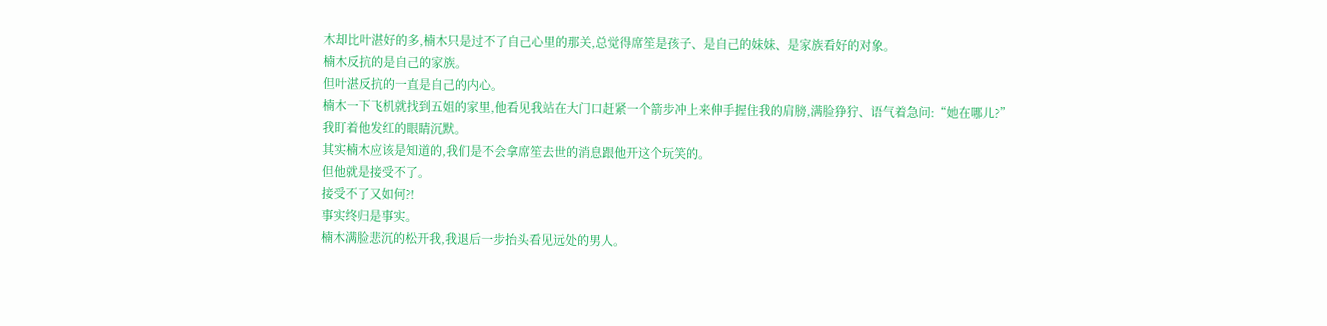木却比叶湛好的多,楠木只是过不了自己心里的那关,总觉得席笙是孩子、是自己的妹妹、是家族看好的对象。
楠木反抗的是自己的家族。
但叶湛反抗的一直是自己的内心。
楠木一下飞机就找到五姐的家里,他看见我站在大门口赶紧一个箭步冲上来伸手握住我的肩膀,满脸狰狞、语气着急问:“她在哪儿?”
我盯着他发红的眼睛沉默。
其实楠木应该是知道的,我们是不会拿席笙去世的消息跟他开这个玩笑的。
但他就是接受不了。
接受不了又如何?!
事实终归是事实。
楠木满脸悲沉的松开我,我退后一步抬头看见远处的男人。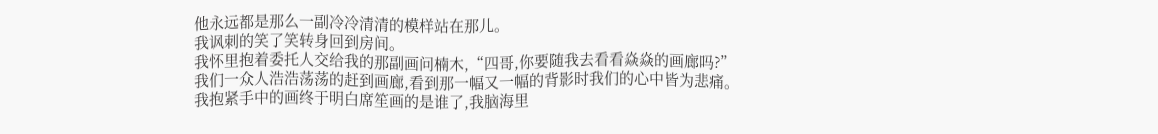他永远都是那么一副冷冷清清的模样站在那儿。
我讽刺的笑了笑转身回到房间。
我怀里抱着委托人交给我的那副画问楠木,“四哥,你要随我去看看焱焱的画廊吗?”
我们一众人浩浩荡荡的赶到画廊,看到那一幅又一幅的背影时我们的心中皆为悲痛。
我抱紧手中的画终于明白席笙画的是谁了,我脑海里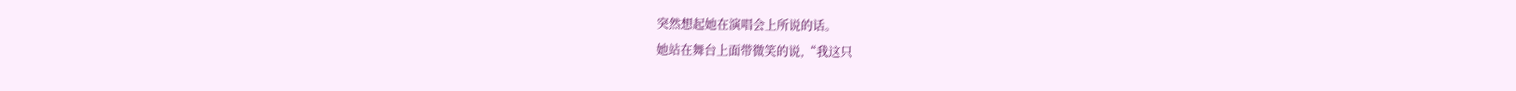突然想起她在演唱会上所说的话。
她站在舞台上面带微笑的说,“我这只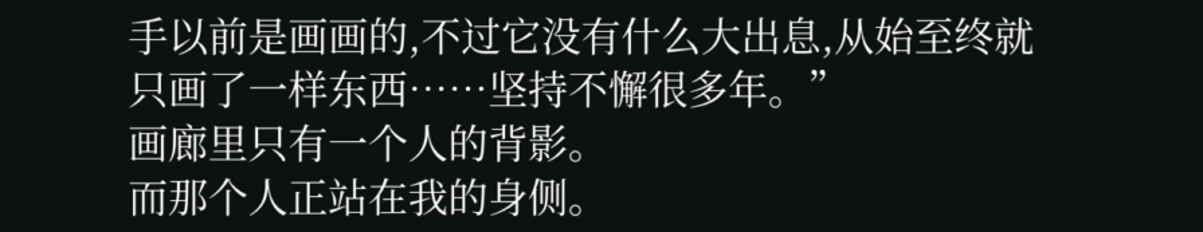手以前是画画的,不过它没有什么大出息,从始至终就只画了一样东西……坚持不懈很多年。”
画廊里只有一个人的背影。
而那个人正站在我的身侧。